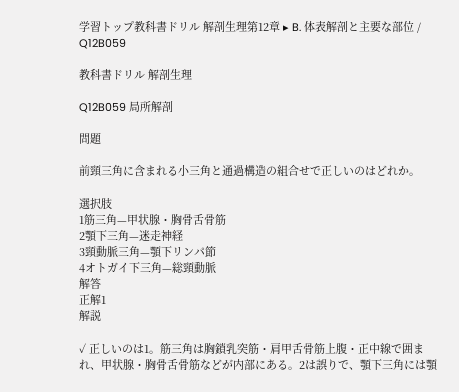学習トップ教科書ドリル 解剖生理第12章 ▸ B. 体表解剖と主要な部位 / Q12B059

教科書ドリル 解剖生理

Q12B059 局所解剖

問題

前頸三角に含まれる小三角と通過構造の組合せで正しいのはどれか。

選択肢
1筋三角—甲状腺・胸骨舌骨筋
2顎下三角—迷走神経
3頸動脈三角—顎下リンパ節
4オトガイ下三角—総頸動脈
解答
正解1
解説

✓ 正しいのは1。筋三角は胸鎖乳突筋・肩甲舌骨筋上腹・正中線で囲まれ、甲状腺・胸骨舌骨筋などが内部にある。2は誤りで、顎下三角には顎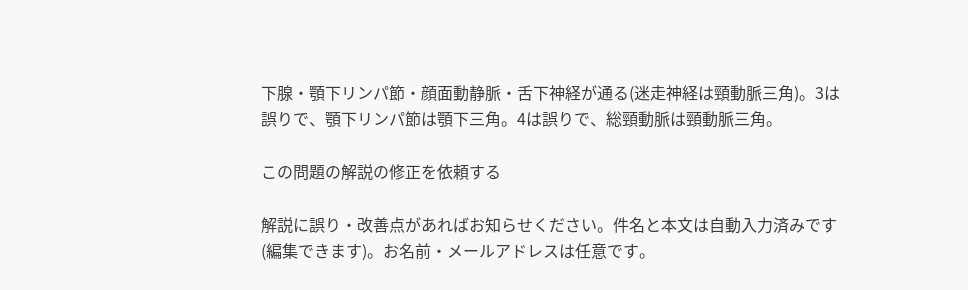下腺・顎下リンパ節・顔面動静脈・舌下神経が通る(迷走神経は頸動脈三角)。3は誤りで、顎下リンパ節は顎下三角。4は誤りで、総頸動脈は頸動脈三角。

この問題の解説の修正を依頼する

解説に誤り・改善点があればお知らせください。件名と本文は自動入力済みです(編集できます)。お名前・メールアドレスは任意です。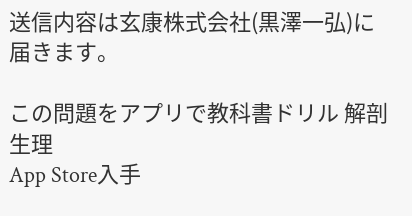送信内容は玄康株式会社(黒澤一弘)に届きます。

この問題をアプリで教科書ドリル 解剖生理
App Store入手